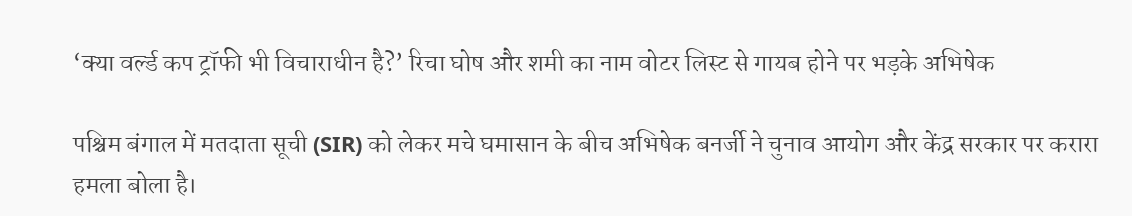‘क्या वर्ल्ड कप ट्रॉफी भी विचाराधीन है?’ रिचा घोष और शमी का नाम वोटर लिस्ट से गायब होने पर भड़के अभिषेक

पश्चिम बंगाल में मतदाता सूची (SIR) को लेकर मचे घमासान के बीच अभिषेक बनर्जी ने चुनाव आयोग और केंद्र सरकार पर करारा हमला बोला है।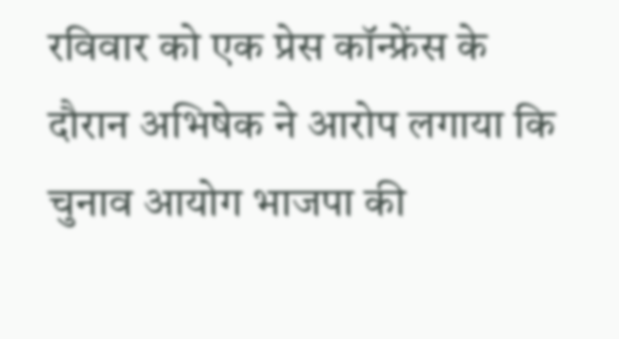रविवार को एक प्रेस कॉन्फ्रेंस के दौरान अभिषेक ने आरोप लगाया कि चुनाव आयोग भाजपा की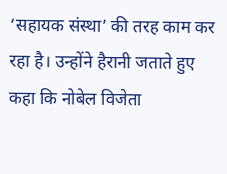‘सहायक संस्था’ की तरह काम कर रहा है। उन्होंने हैरानी जताते हुए कहा कि नोबेल विजेता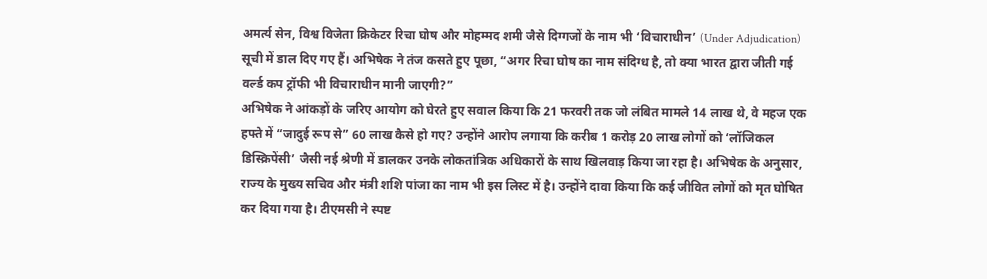अमर्त्य सेन, विश्व विजेता क्रिकेटर रिचा घोष और मोहम्मद शमी जैसे दिग्गजों के नाम भी ‘विचाराधीन’ (Under Adjudication) सूची में डाल दिए गए हैं। अभिषेक ने तंज कसते हुए पूछा, “अगर रिचा घोष का नाम संदिग्ध है, तो क्या भारत द्वारा जीती गई वर्ल्ड कप ट्रॉफी भी विचाराधीन मानी जाएगी?”
अभिषेक ने आंकड़ों के जरिए आयोग को घेरते हुए सवाल किया कि 21 फरवरी तक जो लंबित मामले 14 लाख थे, वे महज एक हफ्ते में “जादुई रूप से” 60 लाख कैसे हो गए? उन्होंने आरोप लगाया कि करीब 1 करोड़ 20 लाख लोगों को ‘लॉजिकल डिस्क्रिपेंसी’ जैसी नई श्रेणी में डालकर उनके लोकतांत्रिक अधिकारों के साथ खिलवाड़ किया जा रहा है। अभिषेक के अनुसार, राज्य के मुख्य सचिव और मंत्री शशि पांजा का नाम भी इस लिस्ट में है। उन्होंने दावा किया कि कई जीवित लोगों को मृत घोषित कर दिया गया है। टीएमसी ने स्पष्ट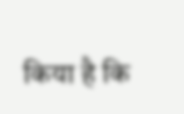किया है कि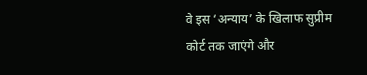वे इस ‘अन्याय’ के खिलाफ सुप्रीम कोर्ट तक जाएंगे और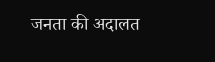जनता की अदालत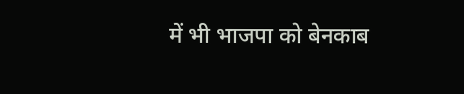में भी भाजपा को बेनकाब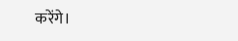करेंगे।